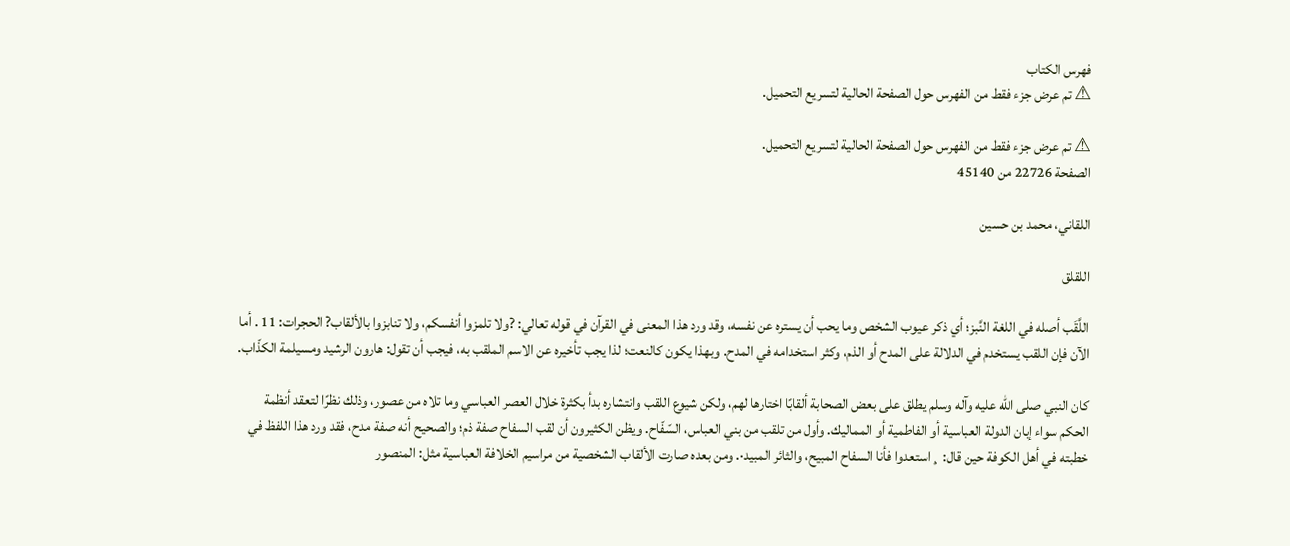فهرس الكتاب
⚠ تم عرض جزء فقط من الفهرس حول الصفحة الحالية لتسريع التحميل.

⚠ تم عرض جزء فقط من الفهرس حول الصفحة الحالية لتسريع التحميل.
الصفحة 22726 من 45140

اللقاني، محمد بن حسين

اللقلق

اللَّقَب أصله في اللغة النَّبز؛ أي ذكر عيوب الشخص وما يحب أن يستره عن نفسه، وقد ورد هذا المعنى في القرآن في قوله تعالي: ?ولا تلمزوا أنفسكم، ولا تنابزوا بالألقاب? الحجرات: 11 . أما الآن فإن اللقب يستخدم في الدلالة على المدح أو الذم، وكثر استخدامه في المدح. وبهذا يكون كالنعت؛ لذا يجب تأخيره عن الاسم الملقب به، فيجب أن تقول: هارون الرشيد ومسيلمة الكذّاب.

كان النبي صلى الله عليه وآله وسلم يطلق على بعض الصحابة ألقابًا اختارها لهم، ولكن شيوع اللقب وانتشاره بدأ بكثرة خلال العصر العباسي وما تلاه من عصور، وذلك نظرًا لتعقد أنظمة الحكم سواء إبان الدولة العباسية أو الفاطمية أو المماليك. وأول من تلقب من بني العباس، السّفّاح. ويظن الكثيرون أن لقب السفاح صفة ذم؛ والصحيح أنه صفة مدح، فقد ورد هذا اللفظ في خطبته في أهل الكوفة حين قال: ¸استعدوا فأنا السفاح المبيح، والثائر المبيد·. ومن بعده صارت الألقاب الشخصية من مراسيم الخلافة العباسية مثل: المنصور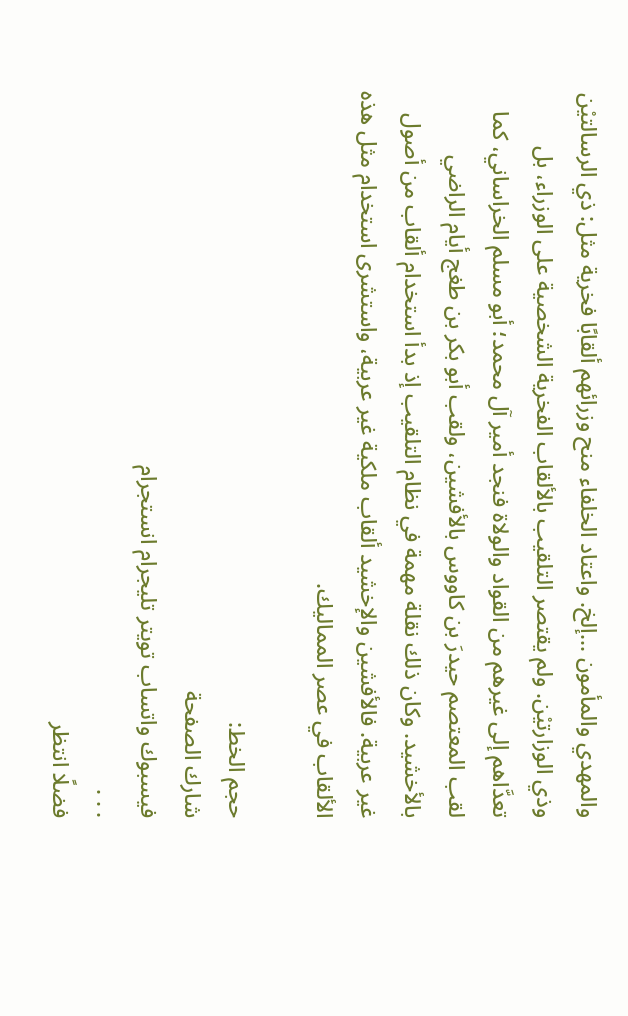والمهدي والمأمون ...إلخ. واعتاد الخلفاء منح وزرائهم ألقابًا فخرية مثل: ذي الرسالتيْن وذي الوزارتيْن. ولم يقتصر التلقيب بالألقاب الفخرية الشخصية على الوزراء، بل تعدَّاهم إلى غيرهم من القواد والولاة فنجد أمير آل محمد؛ أبو مسلم الخراساني، كما لقب المعتصم حيدرَ بن كاووس بالأفشين، ولقب أبو بكر بن طغج أيام الراضي بالأخشيد. وكان ذلك نقلة مهمة في نظام التلقيب إذ بدأ استخدام ألقاب من أصول غير عربية. فالأفشين والإخشيد ألقاب ملكية غير عربية، واستشرى استخدام مثل هذه الألقاب في عصر المماليك.

حجم الخط:
شارك الصفحة
فيسبوك واتساب تويتر تليجرام انستجرام
. . .
فضلًا انتظر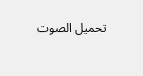تحميل الصوت